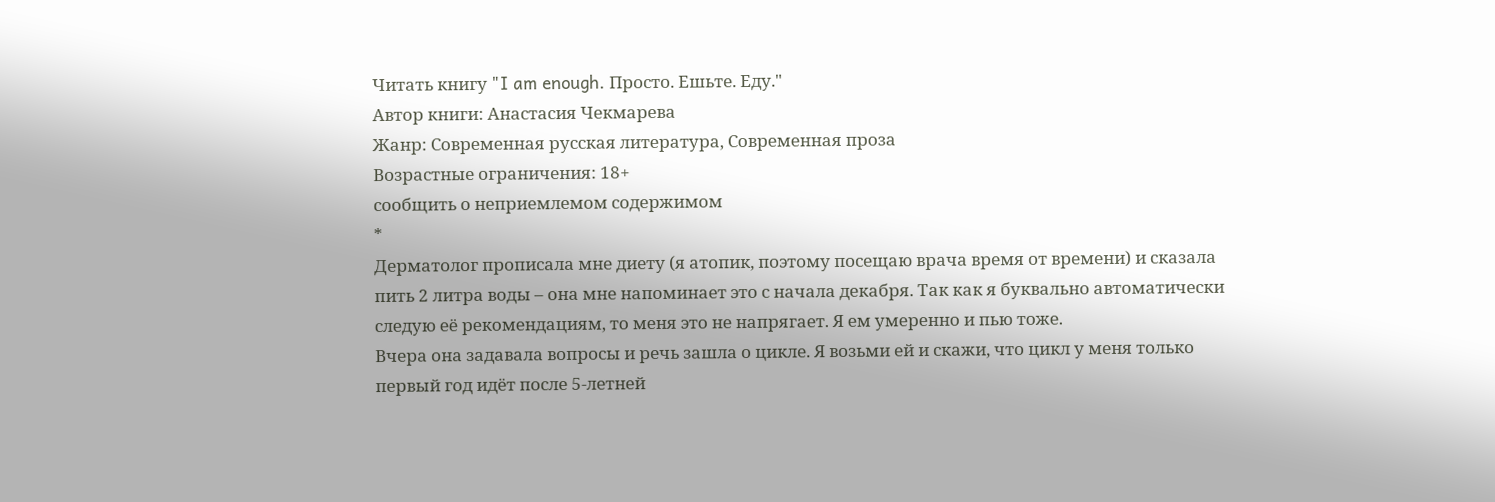Читать книгу "I am enough. Просто. Ешьте. Еду."
Автор книги: Анастасия Чекмарева
Жанр: Современная русская литература, Современная проза
Возрастные ограничения: 18+
сообщить о неприемлемом содержимом
*
Дерматолог прописала мне диету (я атопик, поэтому посещаю врача время от времени) и сказала пить 2 литра воды – она мне напоминает это с начала декабря. Так как я буквально автоматически следую её рекомендациям, то меня это не напрягает. Я ем умеренно и пью тоже.
Вчера она задавала вопросы и речь зашла о цикле. Я возьми ей и скажи, что цикл у меня только первый год идёт после 5-летней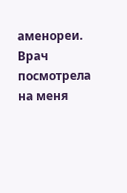аменореи. Врач посмотрела на меня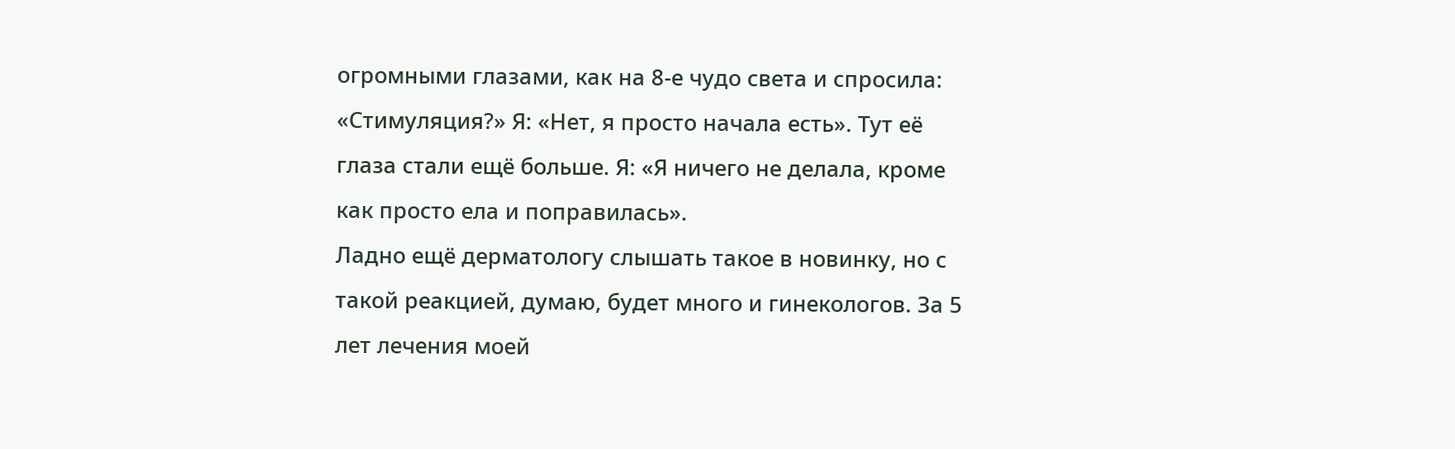огромными глазами, как на 8-е чудо света и спросила: «Стимуляция?» Я: «Нет, я просто начала есть». Тут её глаза стали ещё больше. Я: «Я ничего не делала, кроме как просто ела и поправилась».
Ладно ещё дерматологу слышать такое в новинку, но с такой реакцией, думаю, будет много и гинекологов. За 5 лет лечения моей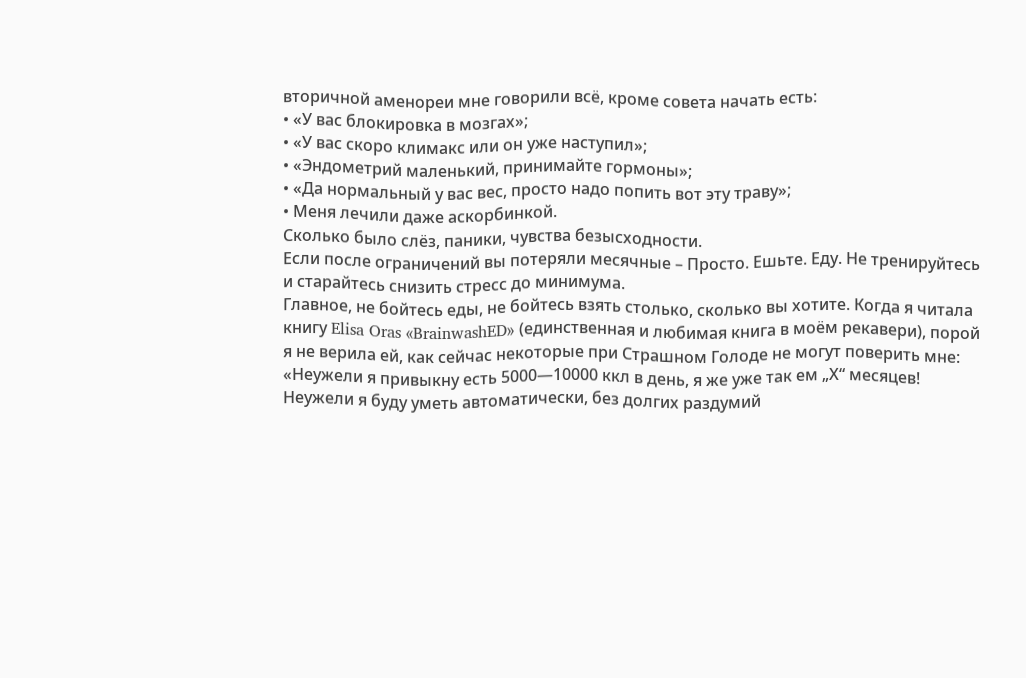вторичной аменореи мне говорили всё, кроме совета начать есть:
• «У вас блокировка в мозгах»;
• «У вас скоро климакс или он уже наступил»;
• «Эндометрий маленький, принимайте гормоны»;
• «Да нормальный у вас вес, просто надо попить вот эту траву»;
• Меня лечили даже аскорбинкой.
Сколько было слёз, паники, чувства безысходности.
Если после ограничений вы потеряли месячные – Просто. Ешьте. Еду. Не тренируйтесь и старайтесь снизить стресс до минимума.
Главное, не бойтесь еды, не бойтесь взять столько, сколько вы хотите. Когда я читала книгу Elisa Oras «BrainwashED» (единственная и любимая книга в моём рекавери), порой я не верила ей, как сейчас некоторые при Страшном Голоде не могут поверить мне: «Неужели я привыкну есть 5000—10000 ккл в день, я же уже так ем „Х“ месяцев! Неужели я буду уметь автоматически, без долгих раздумий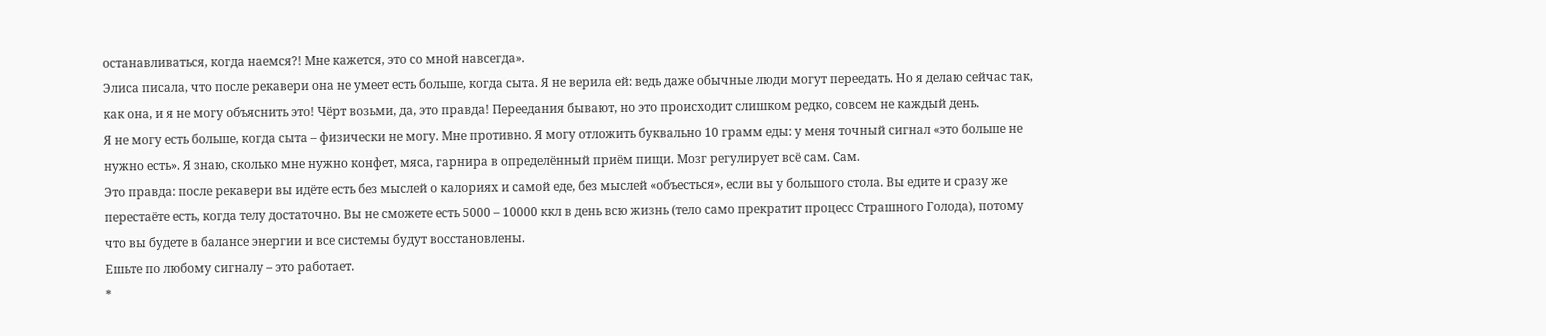останавливаться, когда наемся?! Мне кажется, это со мной навсегда».
Элиса писала, что после рекавери она не умеет есть больше, когда сыта. Я не верила ей: ведь даже обычные люди могут переедать. Но я делаю сейчас так, как она, и я не могу объяснить это! Чёрт возьми, да, это правда! Переедания бывают, но это происходит слишком редко, совсем не каждый день.
Я не могу есть больше, когда сыта – физически не могу. Мне противно. Я могу отложить буквально 10 грамм еды: у меня точный сигнал «это больше не нужно есть». Я знаю, сколько мне нужно конфет, мяса, гарнира в определённый приём пищи. Мозг регулирует всё сам. Сам.
Это правда: после рекавери вы идёте есть без мыслей о калориях и самой еде, без мыслей «объесться», если вы у большого стола. Вы едите и сразу же перестаёте есть, когда телу достаточно. Вы не сможете есть 5000 – 10000 ккл в день всю жизнь (тело само прекратит процесс Страшного Голода), потому что вы будете в балансе энергии и все системы будут восстановлены.
Ешьте по любому сигналу – это работает.
*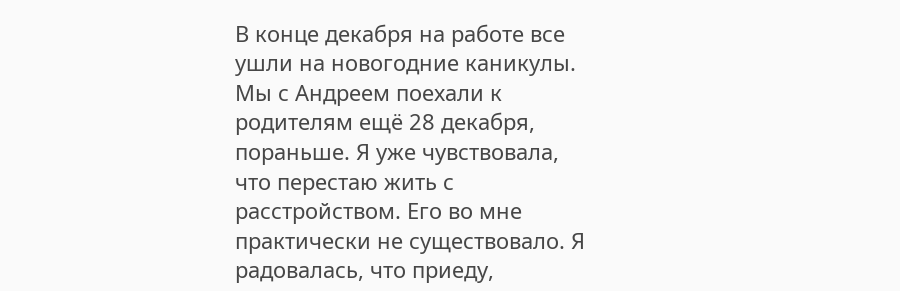В конце декабря на работе все ушли на новогодние каникулы. Мы с Андреем поехали к родителям ещё 28 декабря, пораньше. Я уже чувствовала, что перестаю жить с расстройством. Его во мне практически не существовало. Я радовалась, что приеду,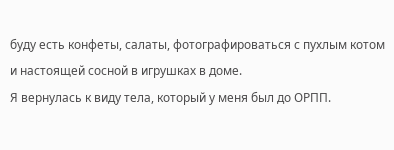буду есть конфеты, салаты, фотографироваться с пухлым котом и настоящей сосной в игрушках в доме.
Я вернулась к виду тела, который у меня был до ОРПП.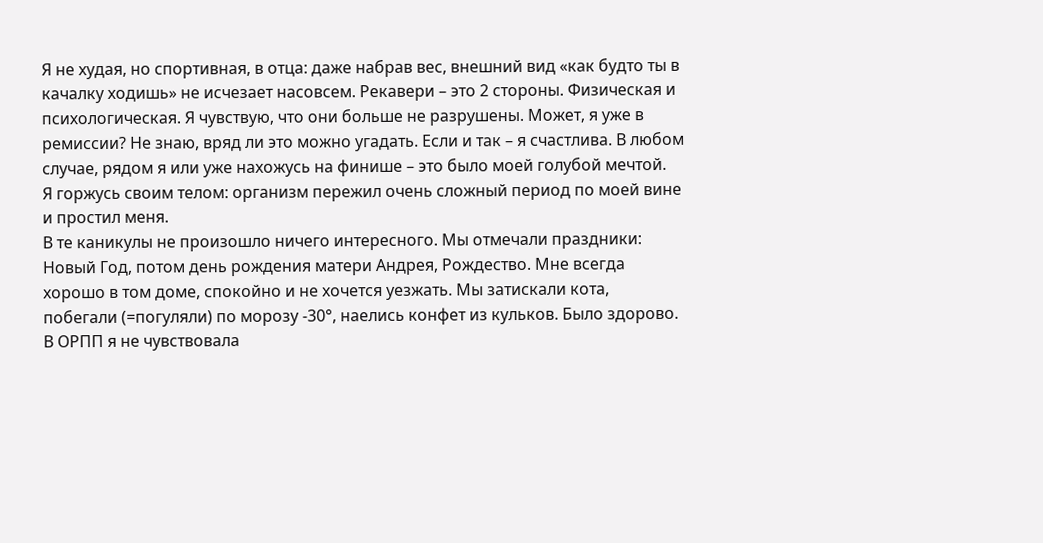Я не худая, но спортивная, в отца: даже набрав вес, внешний вид «как будто ты в качалку ходишь» не исчезает насовсем. Рекавери – это 2 стороны. Физическая и психологическая. Я чувствую, что они больше не разрушены. Может, я уже в ремиссии? Не знаю, вряд ли это можно угадать. Если и так – я счастлива. В любом случае, рядом я или уже нахожусь на финише – это было моей голубой мечтой.
Я горжусь своим телом: организм пережил очень сложный период по моей вине и простил меня.
В те каникулы не произошло ничего интересного. Мы отмечали праздники: Новый Год, потом день рождения матери Андрея, Рождество. Мне всегда хорошо в том доме, спокойно и не хочется уезжать. Мы затискали кота, побегали (=погуляли) по морозу -30°, наелись конфет из кульков. Было здорово.
В ОРПП я не чувствовала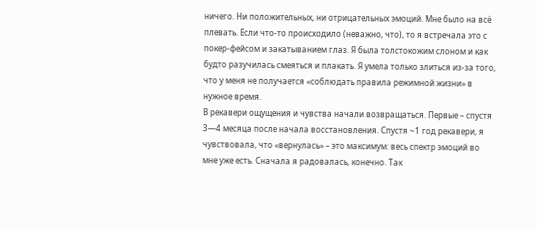ничего. Ни положительных, ни отрицательных эмоций. Мне было на всё плевать. Если что-то происходило (неважно, что), то я встречала это с покер-фейсом и закатыванием глаз. Я была толстокожим слоном и как будто разучилась смеяться и плакать. Я умела только злиться из-за того, что у меня не получается «соблюдать правила режимной жизни» в нужное время.
В рекавери ощущения и чувства начали возвращаться. Первые – спустя 3—4 месяца после начала восстановления. Спустя ~1 год рекавери, я чувствовала, что «вернулась» – это максимум: весь спектр эмоций во мне уже есть. Сначала я радовалась, конечно. Так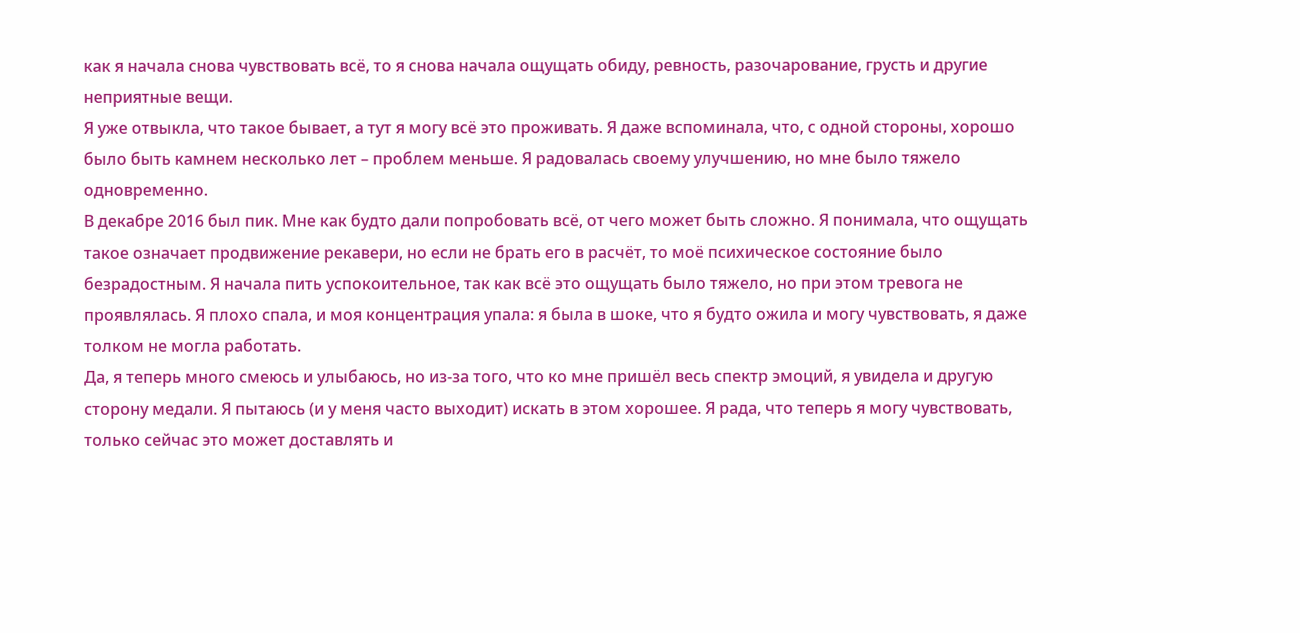как я начала снова чувствовать всё, то я снова начала ощущать обиду, ревность, разочарование, грусть и другие неприятные вещи.
Я уже отвыкла, что такое бывает, а тут я могу всё это проживать. Я даже вспоминала, что, с одной стороны, хорошо было быть камнем несколько лет – проблем меньше. Я радовалась своему улучшению, но мне было тяжело одновременно.
В декабре 2016 был пик. Мне как будто дали попробовать всё, от чего может быть сложно. Я понимала, что ощущать такое означает продвижение рекавери, но если не брать его в расчёт, то моё психическое состояние было безрадостным. Я начала пить успокоительное, так как всё это ощущать было тяжело, но при этом тревога не проявлялась. Я плохо спала, и моя концентрация упала: я была в шоке, что я будто ожила и могу чувствовать, я даже толком не могла работать.
Да, я теперь много смеюсь и улыбаюсь, но из-за того, что ко мне пришёл весь спектр эмоций, я увидела и другую сторону медали. Я пытаюсь (и у меня часто выходит) искать в этом хорошее. Я рада, что теперь я могу чувствовать, только сейчас это может доставлять и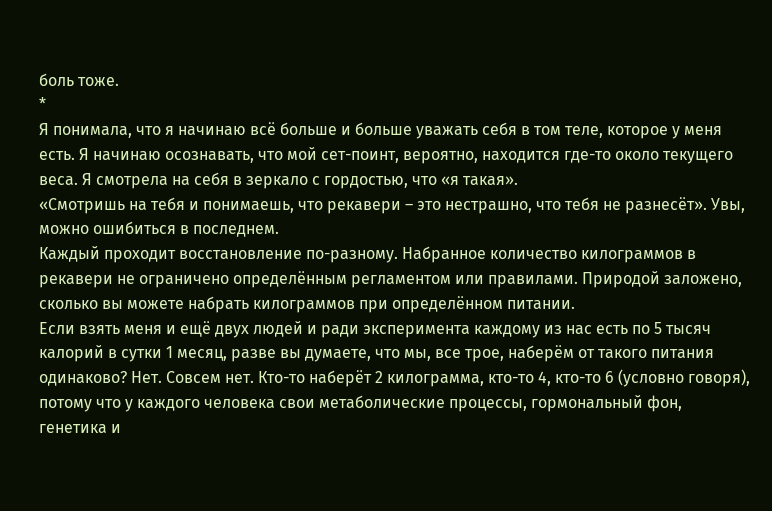боль тоже.
*
Я понимала, что я начинаю всё больше и больше уважать себя в том теле, которое у меня есть. Я начинаю осознавать, что мой сет-поинт, вероятно, находится где-то около текущего веса. Я смотрела на себя в зеркало с гордостью, что «я такая».
«Смотришь на тебя и понимаешь, что рекавери – это нестрашно, что тебя не разнесёт». Увы, можно ошибиться в последнем.
Каждый проходит восстановление по-разному. Набранное количество килограммов в рекавери не ограничено определённым регламентом или правилами. Природой заложено, сколько вы можете набрать килограммов при определённом питании.
Если взять меня и ещё двух людей и ради эксперимента каждому из нас есть по 5 тысяч калорий в сутки 1 месяц, разве вы думаете, что мы, все трое, наберём от такого питания одинаково? Нет. Совсем нет. Кто-то наберёт 2 килограмма, кто-то 4, кто-то 6 (условно говоря), потому что у каждого человека свои метаболические процессы, гормональный фон, генетика и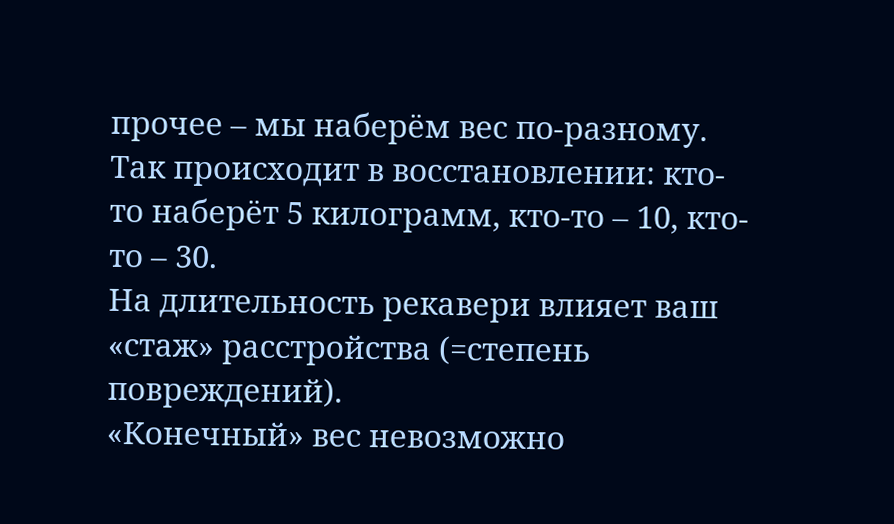прочее – мы наберём вес по-разному. Так происходит в восстановлении: кто-то наберёт 5 килограмм, кто-то – 10, кто-то – 30.
На длительность рекавери влияет ваш «стаж» расстройства (=степень повреждений).
«Конечный» вес невозможно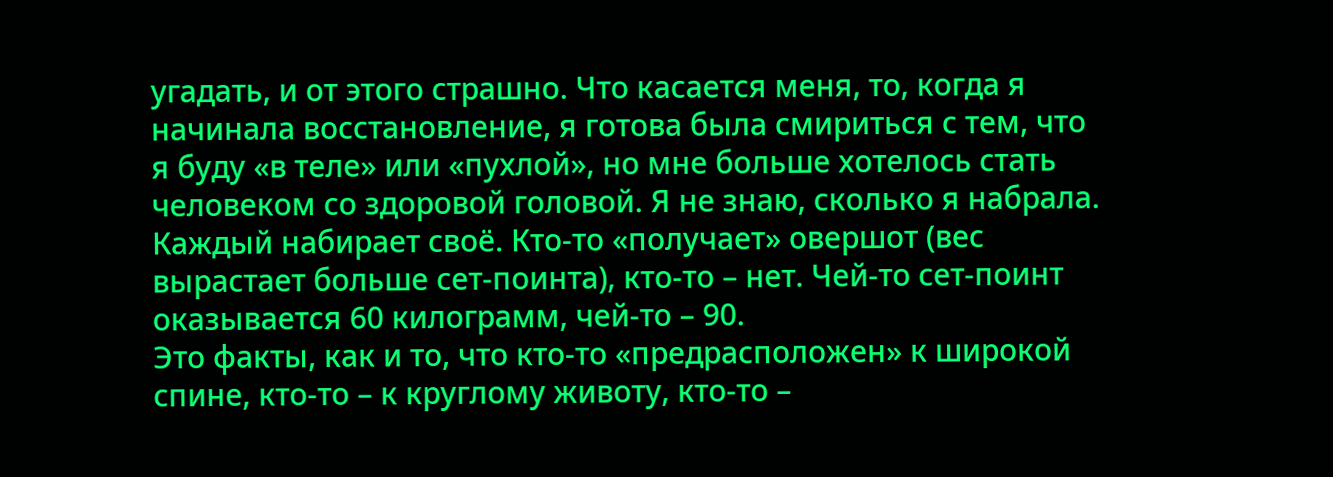угадать, и от этого страшно. Что касается меня, то, когда я начинала восстановление, я готова была смириться с тем, что я буду «в теле» или «пухлой», но мне больше хотелось стать человеком со здоровой головой. Я не знаю, сколько я набрала.
Каждый набирает своё. Кто-то «получает» овершот (вес вырастает больше сет-поинта), кто-то – нет. Чей-то сет-поинт оказывается 60 килограмм, чей-то – 90.
Это факты, как и то, что кто-то «предрасположен» к широкой спине, кто-то – к круглому животу, кто-то –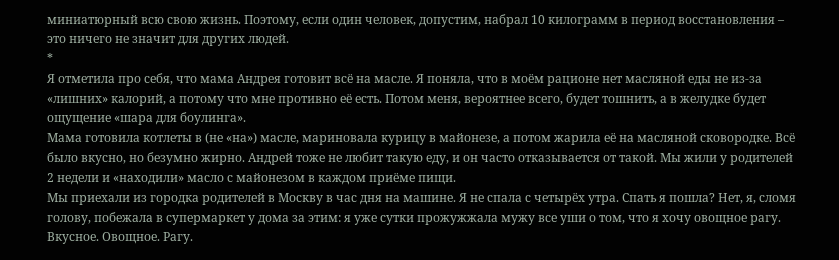миниатюрный всю свою жизнь. Поэтому, если один человек, допустим, набрал 10 килограмм в период восстановления – это ничего не значит для других людей.
*
Я отметила про себя, что мама Андрея готовит всё на масле. Я поняла, что в моём рационе нет масляной еды не из-за «лишних» калорий, а потому что мне противно её есть. Потом меня, вероятнее всего, будет тошнить, а в желудке будет ощущение «шара для боулинга».
Мама готовила котлеты в (не «на») масле, мариновала курицу в майонезе, а потом жарила её на масляной сковородке. Всё было вкусно, но безумно жирно. Андрей тоже не любит такую еду, и он часто отказывается от такой. Мы жили у родителей 2 недели и «находили» масло с майонезом в каждом приёме пищи.
Мы приехали из городка родителей в Москву в час дня на машине. Я не спала с четырёх утра. Спать я пошла? Нет, я, сломя голову, побежала в супермаркет у дома за этим: я уже сутки прожужжала мужу все уши о том, что я хочу овощное рагу. Вкусное. Овощное. Рагу.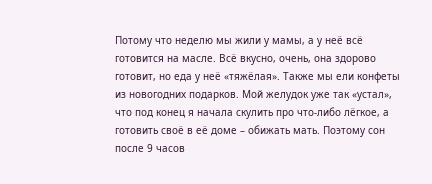Потому что неделю мы жили у мамы, а у неё всё готовится на масле. Всё вкусно, очень, она здорово готовит, но еда у неё «тяжёлая». Также мы ели конфеты из новогодних подарков. Мой желудок уже так «устал», что под конец я начала скулить про что-либо лёгкое, а готовить своё в её доме – обижать мать. Поэтому сон после 9 часов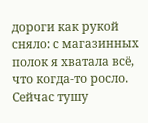дороги как рукой сняло: с магазинных полок я хватала всё, что когда-то росло.
Сейчас тушу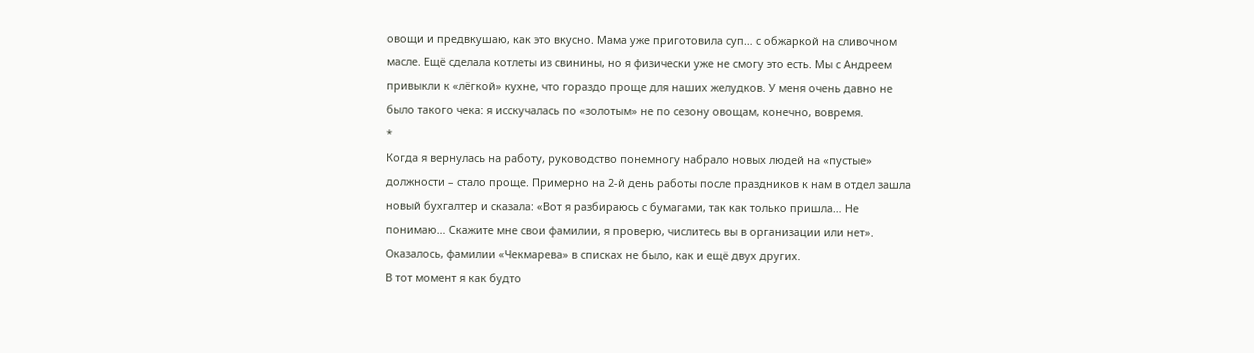овощи и предвкушаю, как это вкусно. Мама уже приготовила суп… с обжаркой на сливочном масле. Ещё сделала котлеты из свинины, но я физически уже не смогу это есть. Мы с Андреем привыкли к «лёгкой» кухне, что гораздо проще для наших желудков. У меня очень давно не было такого чека: я исскучалась по «золотым» не по сезону овощам, конечно, вовремя.
*
Когда я вернулась на работу, руководство понемногу набрало новых людей на «пустые» должности – стало проще. Примерно на 2-й день работы после праздников к нам в отдел зашла новый бухгалтер и сказала: «Вот я разбираюсь с бумагами, так как только пришла… Не понимаю… Скажите мне свои фамилии, я проверю, числитесь вы в организации или нет». Оказалось, фамилии «Чекмарева» в списках не было, как и ещё двух других.
В тот момент я как будто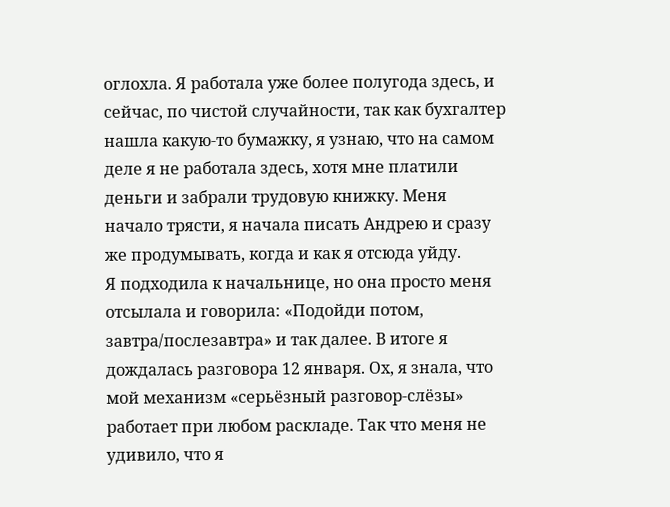оглохла. Я работала уже более полугода здесь, и сейчас, по чистой случайности, так как бухгалтер нашла какую-то бумажку, я узнаю, что на самом деле я не работала здесь, хотя мне платили деньги и забрали трудовую книжку. Меня начало трясти, я начала писать Андрею и сразу же продумывать, когда и как я отсюда уйду.
Я подходила к начальнице, но она просто меня отсылала и говорила: «Подойди потом, завтра/послезавтра» и так далее. В итоге я дождалась разговора 12 января. Ох, я знала, что мой механизм «серьёзный разговор-слёзы» работает при любом раскладе. Так что меня не удивило, что я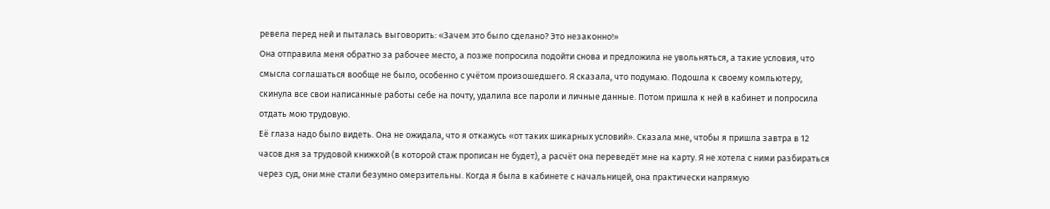ревела перед ней и пыталась выговорить: «Зачем это было сделано? Это незаконно!»
Она отправила меня обратно за рабочее место, а позже попросила подойти снова и предложила не увольняться, а такие условия, что смысла соглашаться вообще не было, особенно с учётом произошедшего. Я сказала, что подумаю. Подошла к своему компьютеру, скинула все свои написанные работы себе на почту, удалила все пароли и личные данные. Потом пришла к ней в кабинет и попросила отдать мою трудовую.
Её глаза надо было видеть. Она не ожидала, что я откажусь «от таких шикарных условий». Сказала мне, чтобы я пришла завтра в 12 часов дня за трудовой книжкой (в которой стаж прописан не будет), а расчёт она переведёт мне на карту. Я не хотела с ними разбираться через суд, они мне стали безумно омерзительны. Когда я была в кабинете с начальницей, она практически напрямую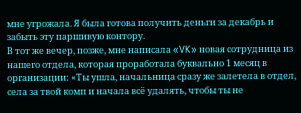мне угрожала. Я была готова получить деньги за декабрь и забыть эту паршивую контору.
В тот же вечер, позже, мне написала «VK» новая сотрудница из нашего отдела, которая проработала буквально 1 месяц в организации: «Ты ушла, начальница сразу же залетела в отдел, села за твой комп и начала всё удалять, чтобы ты не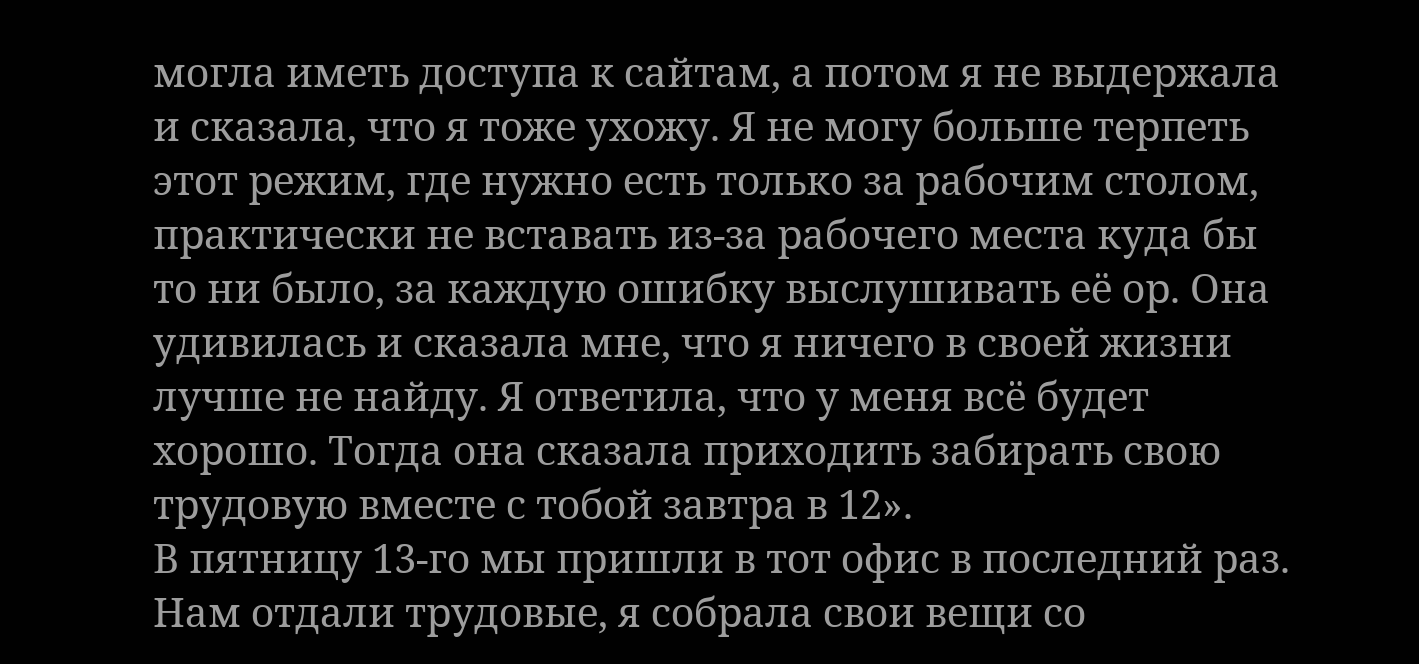могла иметь доступа к сайтам, а потом я не выдержала и сказала, что я тоже ухожу. Я не могу больше терпеть этот режим, где нужно есть только за рабочим столом, практически не вставать из-за рабочего места куда бы то ни было, за каждую ошибку выслушивать её ор. Она удивилась и сказала мне, что я ничего в своей жизни лучше не найду. Я ответила, что у меня всё будет хорошо. Тогда она сказала приходить забирать свою трудовую вместе с тобой завтра в 12».
В пятницу 13-го мы пришли в тот офис в последний раз. Нам отдали трудовые, я собрала свои вещи со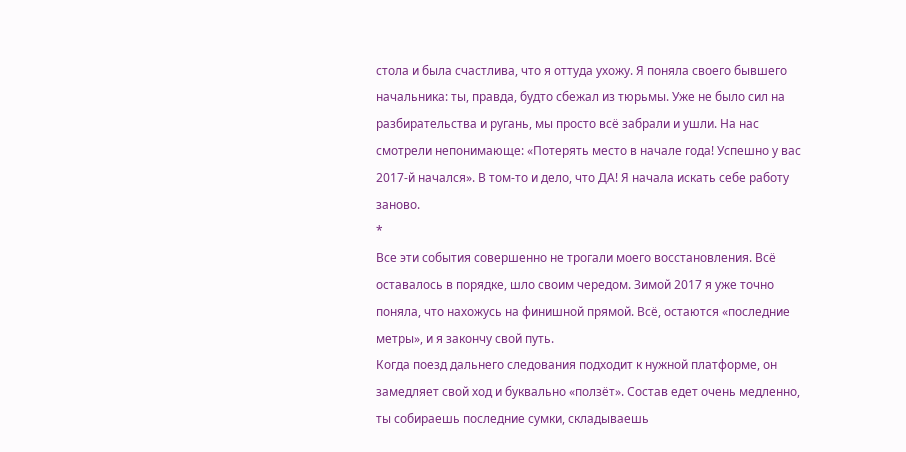стола и была счастлива, что я оттуда ухожу. Я поняла своего бывшего начальника: ты, правда, будто сбежал из тюрьмы. Уже не было сил на разбирательства и ругань, мы просто всё забрали и ушли. На нас смотрели непонимающе: «Потерять место в начале года! Успешно у вас 2017-й начался». В том-то и дело, что ДА! Я начала искать себе работу заново.
*
Все эти события совершенно не трогали моего восстановления. Всё оставалось в порядке, шло своим чередом. Зимой 2017 я уже точно поняла, что нахожусь на финишной прямой. Всё, остаются «последние метры», и я закончу свой путь.
Когда поезд дальнего следования подходит к нужной платформе, он замедляет свой ход и буквально «ползёт». Состав едет очень медленно, ты собираешь последние сумки, складываешь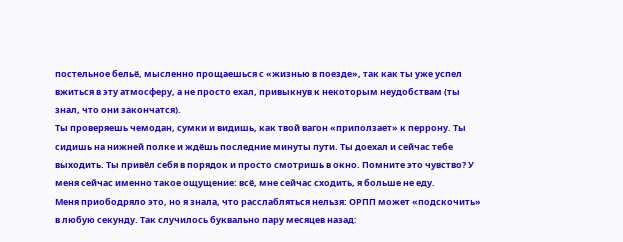постельное бельё, мысленно прощаешься с «жизнью в поезде», так как ты уже успел вжиться в эту атмосферу, а не просто ехал, привыкнув к некоторым неудобствам (ты знал, что они закончатся).
Ты проверяешь чемодан, сумки и видишь, как твой вагон «приползает» к перрону. Ты сидишь на нижней полке и ждёшь последние минуты пути. Ты доехал и сейчас тебе выходить. Ты привёл себя в порядок и просто смотришь в окно. Помните это чувство? У меня сейчас именно такое ощущение: всё, мне сейчас сходить, я больше не еду.
Меня приободряло это, но я знала, что расслабляться нельзя: ОРПП может «подскочить» в любую секунду. Так случилось буквально пару месяцев назад: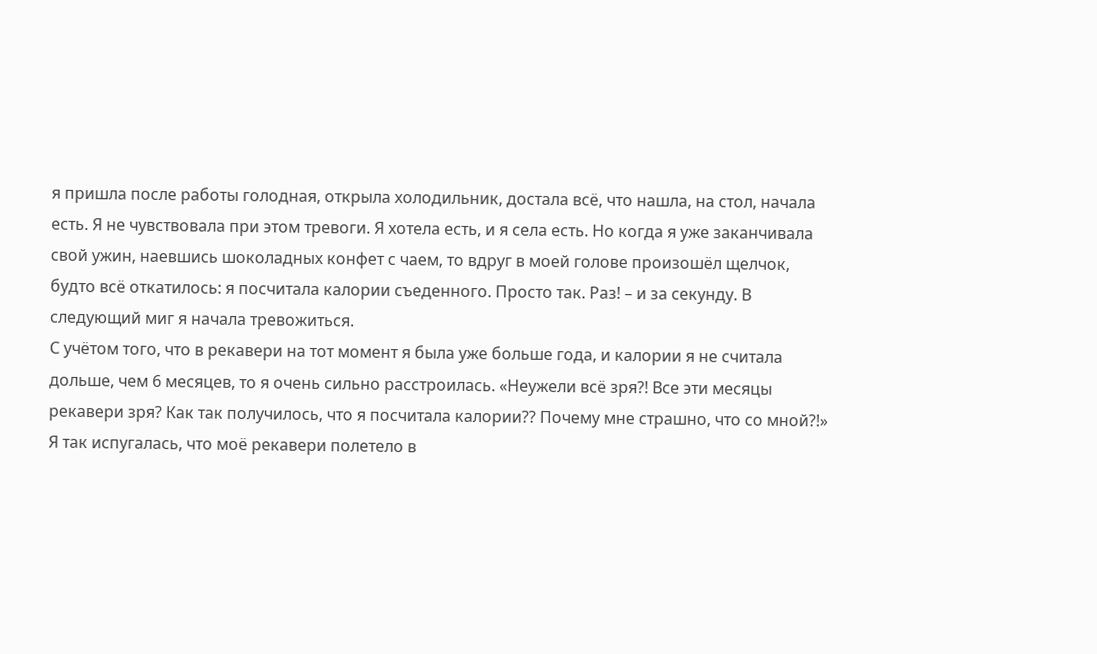я пришла после работы голодная, открыла холодильник, достала всё, что нашла, на стол, начала есть. Я не чувствовала при этом тревоги. Я хотела есть, и я села есть. Но когда я уже заканчивала свой ужин, наевшись шоколадных конфет с чаем, то вдруг в моей голове произошёл щелчок, будто всё откатилось: я посчитала калории съеденного. Просто так. Раз! – и за секунду. В следующий миг я начала тревожиться.
С учётом того, что в рекавери на тот момент я была уже больше года, и калории я не считала дольше, чем 6 месяцев, то я очень сильно расстроилась. «Неужели всё зря?! Все эти месяцы рекавери зря? Как так получилось, что я посчитала калории?? Почему мне страшно, что со мной?!»
Я так испугалась, что моё рекавери полетело в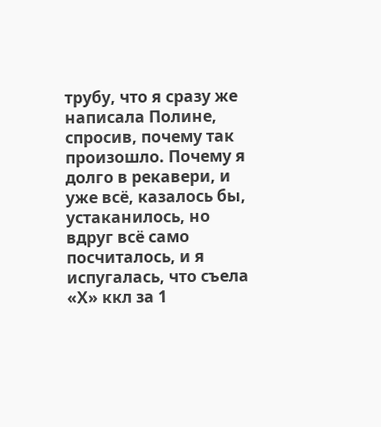трубу, что я сразу же написала Полине, спросив, почему так произошло. Почему я долго в рекавери, и уже всё, казалось бы, устаканилось, но вдруг всё само посчиталось, и я испугалась, что съела «Х» ккл за 1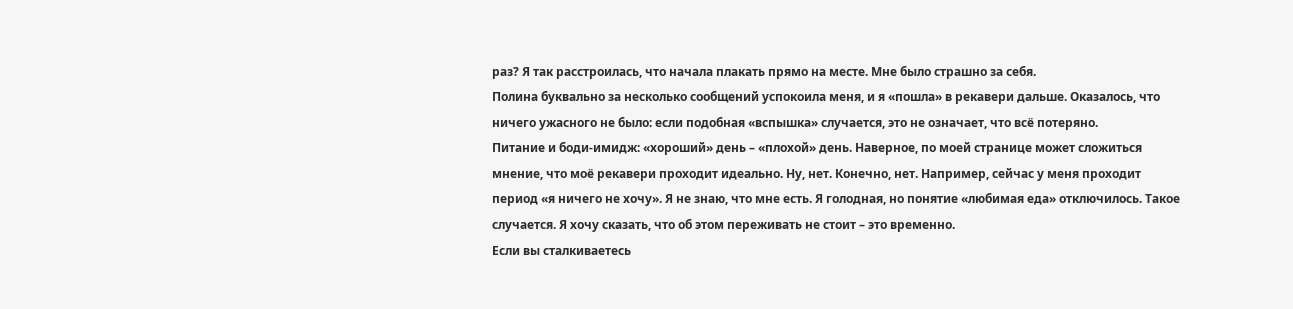раз? Я так расстроилась, что начала плакать прямо на месте. Мне было страшно за себя.
Полина буквально за несколько сообщений успокоила меня, и я «пошла» в рекавери дальше. Оказалось, что ничего ужасного не было: если подобная «вспышка» случается, это не означает, что всё потеряно.
Питание и боди-имидж: «хороший» день – «плохой» день. Наверное, по моей странице может сложиться мнение, что моё рекавери проходит идеально. Ну, нет. Конечно, нет. Например, сейчас у меня проходит период «я ничего не хочу». Я не знаю, что мне есть. Я голодная, но понятие «любимая еда» отключилось. Такое случается. Я хочу сказать, что об этом переживать не стоит – это временно.
Если вы сталкиваетесь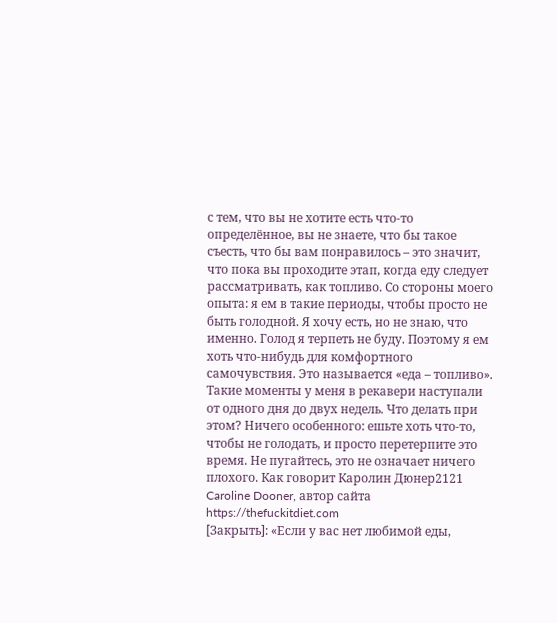с тем, что вы не хотите есть что-то определённое, вы не знаете, что бы такое съесть, что бы вам понравилось – это значит, что пока вы проходите этап, когда еду следует рассматривать, как топливо. Со стороны моего опыта: я ем в такие периоды, чтобы просто не быть голодной. Я хочу есть, но не знаю, что именно. Голод я терпеть не буду. Поэтому я ем хоть что-нибудь для комфортного самочувствия. Это называется «еда – топливо».
Такие моменты у меня в рекавери наступали от одного дня до двух недель. Что делать при этом? Ничего особенного: ешьте хоть что-то, чтобы не голодать, и просто перетерпите это время. Не пугайтесь, это не означает ничего плохого. Как говорит Каролин Дюнер2121
Caroline Dooner, автор сайта https://thefuckitdiet.com
[Закрыть]: «Если у вас нет любимой еды,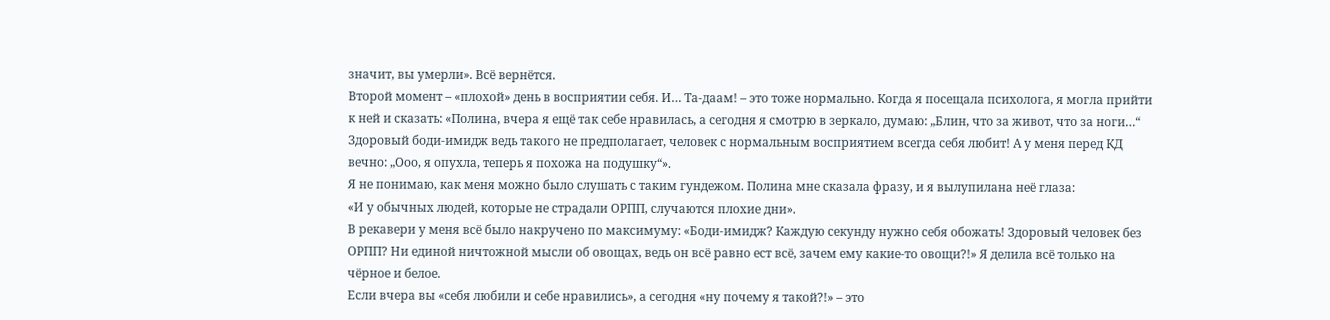значит, вы умерли». Всё вернётся.
Второй момент – «плохой» день в восприятии себя. И… Та-даам! – это тоже нормально. Когда я посещала психолога, я могла прийти к ней и сказать: «Полина, вчера я ещё так себе нравилась, а сегодня я смотрю в зеркало, думаю: „Блин, что за живот, что за ноги…“ Здоровый боди-имидж ведь такого не предполагает, человек с нормальным восприятием всегда себя любит! А у меня перед КД вечно: „Ооо, я опухла, теперь я похожа на подушку“».
Я не понимаю, как меня можно было слушать с таким гундежом. Полина мне сказала фразу, и я вылупилана неё глаза:
«И у обычных людей, которые не страдали ОРПП, случаются плохие дни».
В рекавери у меня всё было накручено по максимуму: «Боди-имидж? Каждую секунду нужно себя обожать! Здоровый человек без ОРПП? Ни единой ничтожной мысли об овощах, ведь он всё равно ест всё, зачем ему какие-то овощи?!» Я делила всё только на чёрное и белое.
Если вчера вы «себя любили и себе нравились», а сегодня «ну почему я такой?!» – это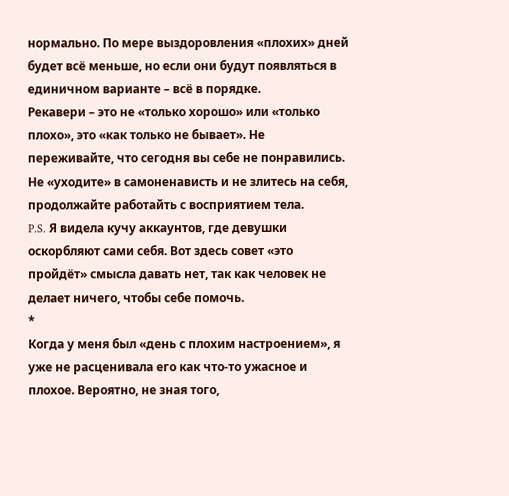нормально. По мере выздоровления «плохих» дней будет всё меньше, но если они будут появляться в единичном варианте – всё в порядке.
Рекавери – это не «только хорошо» или «только плохо», это «как только не бывает». Не переживайте, что сегодня вы себе не понравились. Не «уходите» в самоненависть и не злитесь на себя, продолжайте работайть с восприятием тела.
P.S. Я видела кучу аккаунтов, где девушки оскорбляют сами себя. Вот здесь совет «это пройдёт» смысла давать нет, так как человек не делает ничего, чтобы себе помочь.
*
Когда у меня был «день с плохим настроением», я уже не расценивала его как что-то ужасное и плохое. Вероятно, не зная того,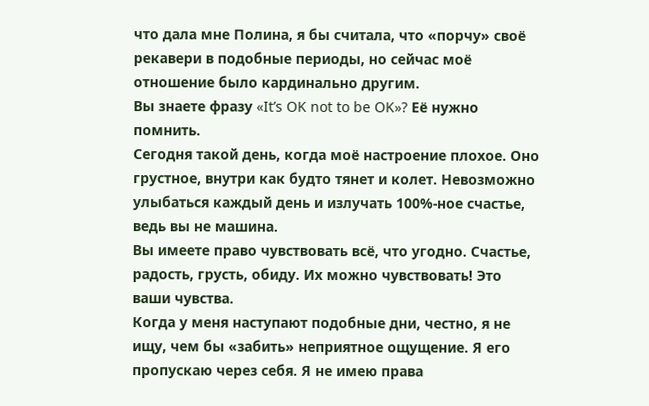что дала мне Полина, я бы считала, что «порчу» своё рекавери в подобные периоды, но сейчас моё отношение было кардинально другим.
Вы знаете фразу «It’s OK not to be OK»? Её нужно помнить.
Сегодня такой день, когда моё настроение плохое. Оно грустное, внутри как будто тянет и колет. Невозможно улыбаться каждый день и излучать 100%-ное счастье, ведь вы не машина.
Вы имеете право чувствовать всё, что угодно. Счастье, радость, грусть, обиду. Их можно чувствовать! Это ваши чувства.
Когда у меня наступают подобные дни, честно, я не ищу, чем бы «забить» неприятное ощущение. Я его пропускаю через себя. Я не имею права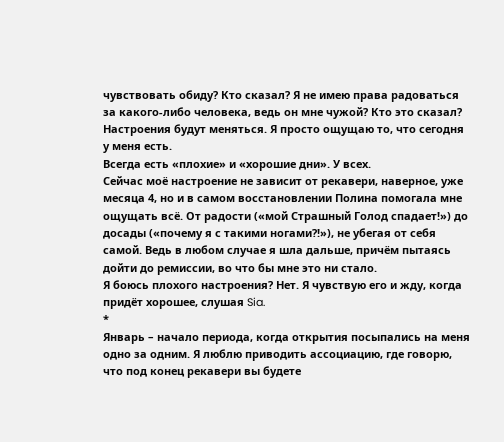чувствовать обиду? Кто сказал? Я не имею права радоваться за какого-либо человека, ведь он мне чужой? Кто это сказал? Настроения будут меняться. Я просто ощущаю то, что сегодня у меня есть.
Всегда есть «плохие» и «хорошие дни». У всех.
Сейчас моё настроение не зависит от рекавери, наверное, уже месяца 4, но и в самом восстановлении Полина помогала мне ощущать всё. От радости («мой Страшный Голод спадает!») до досады («почему я с такими ногами?!»), не убегая от себя самой. Ведь в любом случае я шла дальше, причём пытаясь дойти до ремиссии, во что бы мне это ни стало.
Я боюсь плохого настроения? Нет. Я чувствую его и жду, когда придёт хорошее, слушая Sia.
*
Январь – начало периода, когда открытия посыпались на меня одно за одним. Я люблю приводить ассоциацию, где говорю, что под конец рекавери вы будете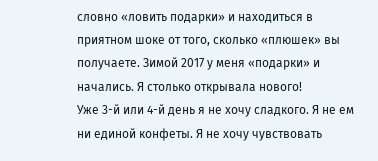словно «ловить подарки» и находиться в приятном шоке от того, сколько «плюшек» вы получаете. Зимой 2017 у меня «подарки» и начались. Я столько открывала нового!
Уже 3-й или 4-й день я не хочу сладкого. Я не ем ни единой конфеты. Я не хочу чувствовать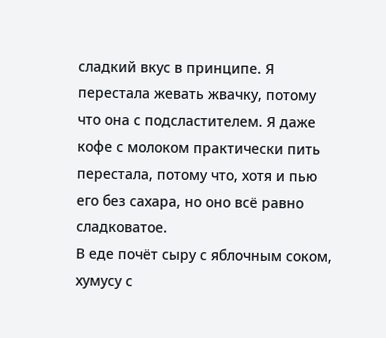сладкий вкус в принципе. Я перестала жевать жвачку, потому что она с подсластителем. Я даже кофе с молоком практически пить перестала, потому что, хотя и пью его без сахара, но оно всё равно сладковатое.
В еде почёт сыру с яблочным соком, хумусу с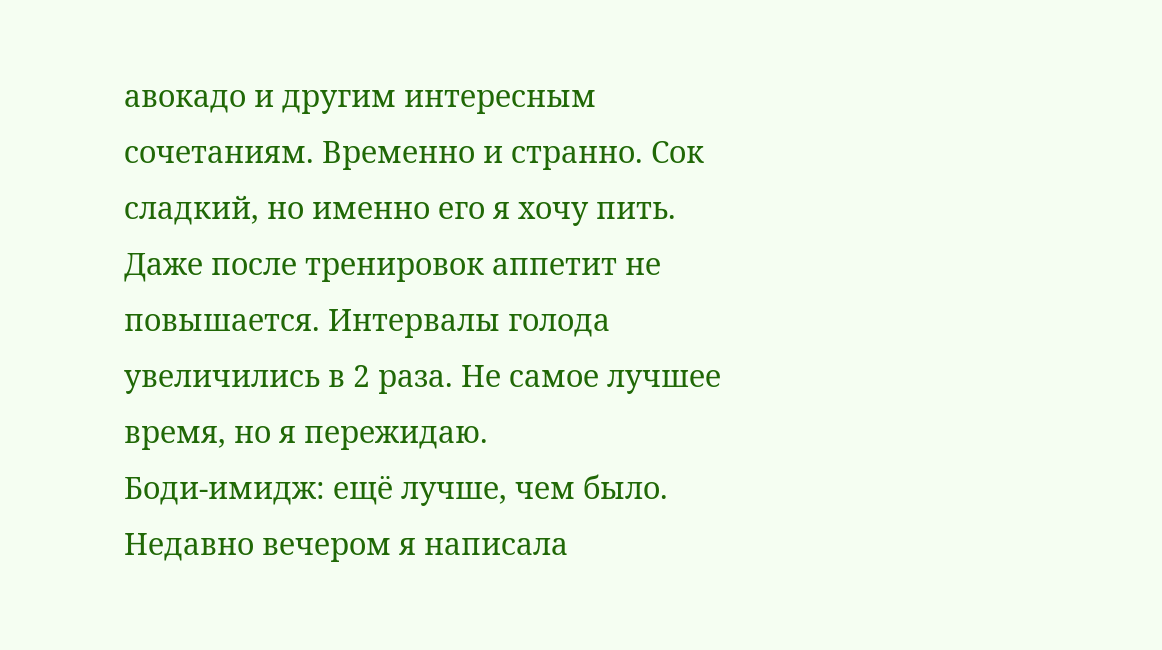авокадо и другим интересным сочетаниям. Временно и странно. Сок сладкий, но именно его я хочу пить. Даже после тренировок аппетит не повышается. Интервалы голода увеличились в 2 раза. Не самое лучшее время, но я пережидаю.
Боди-имидж: ещё лучше, чем было. Недавно вечером я написала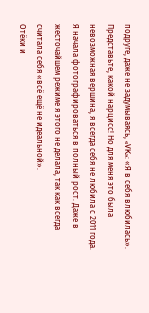подруге, даже не задумываясь, «VK»: «Я в себя влюбилась». Представьте, какой нарцисс! Но для меня это была невозможная вершина, я всегда себя не любила с 2011 года. Я начала фотографироваться в полный рост. Даже в жесточайшем режиме я этого не делала, так как всегда считала себя «всё ещё не идеальной».
Отёки и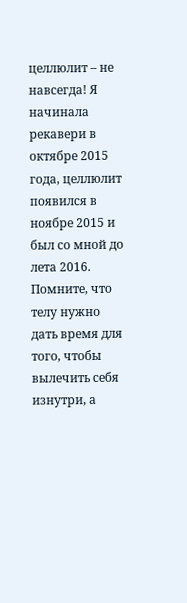целлюлит – не навсегда! Я начинала рекавери в октябре 2015 года, целлюлит появился в ноябре 2015 и был со мной до лета 2016. Помните, что телу нужно дать время для того, чтобы вылечить себя изнутри, а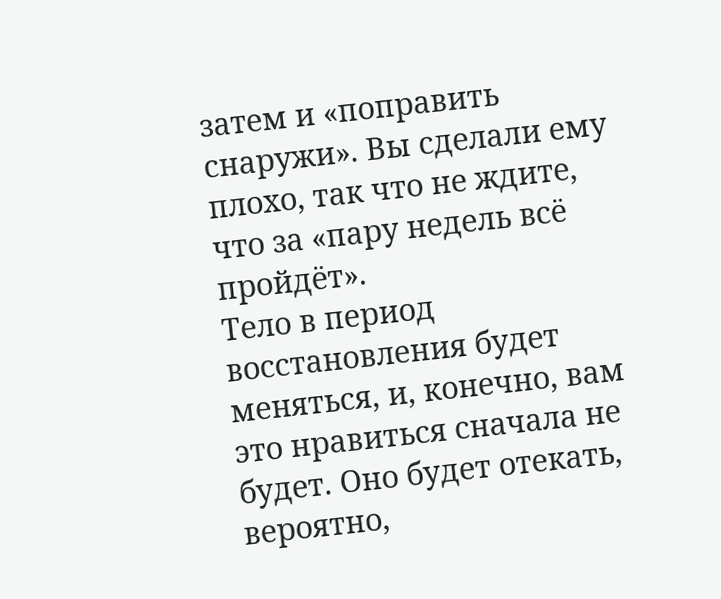затем и «поправить снаружи». Вы сделали ему плохо, так что не ждите, что за «пару недель всё пройдёт».
Тело в период восстановления будет меняться, и, конечно, вам это нравиться сначала не будет. Оно будет отекать, вероятно,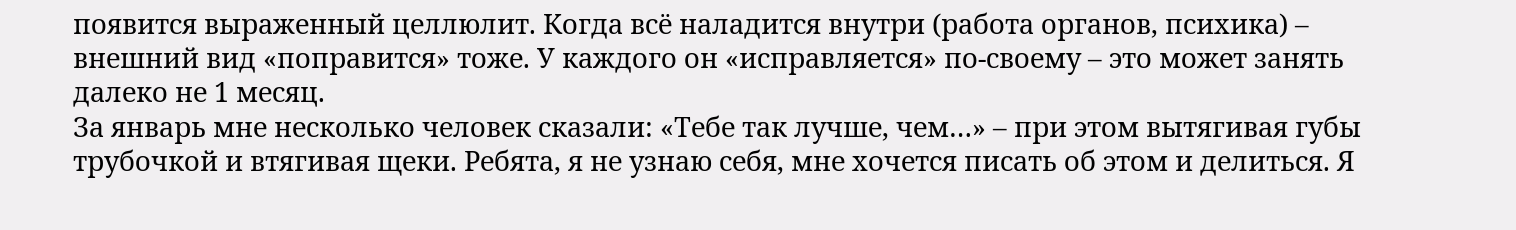появится выраженный целлюлит. Когда всё наладится внутри (работа органов, психика) – внешний вид «поправится» тоже. У каждого он «исправляется» по-своему – это может занять далеко не 1 месяц.
За январь мне несколько человек сказали: «Тебе так лучше, чем…» – при этом вытягивая губы трубочкой и втягивая щеки. Ребята, я не узнаю себя, мне хочется писать об этом и делиться. Я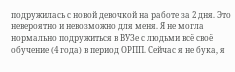подружилась с новой девочкой на работе за 2 дня. Это невероятно и невозможно для меня. Я не могла нормально подружиться в ВУЗе с людьми всё своё обучение (4 года) в период ОРПП. Сейчас я не бука, я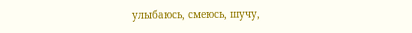улыбаюсь, смеюсь, шучу,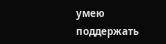умею поддержать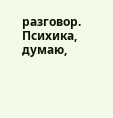разговор. Психика, думаю,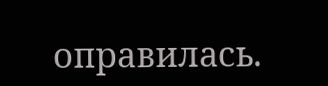оправилась.